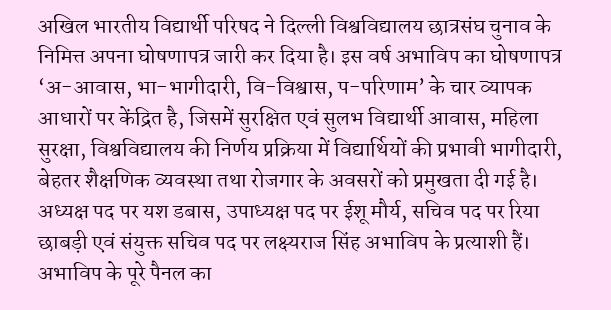अखिल भारतीय विद्यार्थी परिषद ने दिल्ली विश्वविद्यालय छात्रसंघ चुनाव के निमित्त अपना घोषणापत्र जारी कर दिया है। इस वर्ष अभाविप का घोषणापत्र ‘अ-आवास, भा-भागीदारी, वि-विश्वास, प-परिणाम’ के चार व्यापक आधारों पर केंद्रित है, जिसमें सुरक्षित एवं सुलभ विद्यार्थी आवास, महिला सुरक्षा, विश्वविद्यालय की निर्णय प्रक्रिया में विद्यार्थियों की प्रभावी भागीदारी, बेहतर शैक्षणिक व्यवस्था तथा रोजगार के अवसरों को प्रमुखता दी गई है। अध्यक्ष पद पर यश डबास, उपाध्यक्ष पद पर ईशू मौर्य, सचिव पद पर रिया छाबड़ी एवं संयुक्त सचिव पद पर लक्ष्यराज सिंह अभाविप के प्रत्याशी हैं। अभाविप के पूरे पैनल का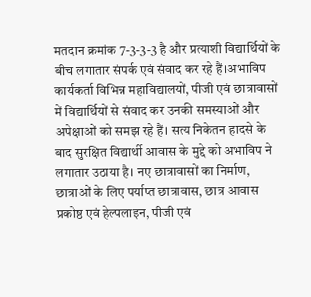मतदान क्रमांक 7-3-3-3 है और प्रत्याशी विद्यार्थियों के बीच लगातार संपर्क एवं संवाद कर रहे हैं।अभाविप कार्यकर्ता विभिन्न महाविद्यालयों, पीजी एवं छात्रावासों में विद्यार्थियों से संवाद कर उनकी समस्याओं और अपेक्षाओं को समझ रहे हैं। सत्य निकेतन हादसे के बाद सुरक्षित विद्यार्थी आवास के मुद्दे को अभाविप ने लगातार उठाया है। नए छात्रावासों का निर्माण, छात्राओं के लिए पर्याप्त छात्रावास, छात्र आवास प्रकोष्ठ एवं हेल्पलाइन, पीजी एवं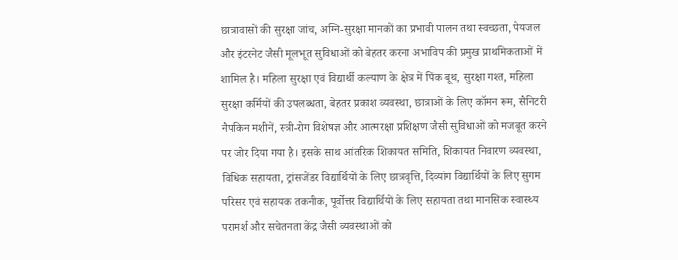छात्रावासों की सुरक्षा जांच, अग्नि-सुरक्षा मानकों का प्रभावी पालन तथा स्वच्छता, पेयजल और इंटरनेट जैसी मूलभूत सुविधाओं को बेहतर करना अभाविप की प्रमुख प्राथमिकताओं में शामिल है। महिला सुरक्षा एवं विद्यार्थी कल्याण के क्षेत्र में पिंक बूथ, सुरक्षा गश्त, महिला सुरक्षा कर्मियों की उपलब्धता, बेहतर प्रकाश व्यवस्था, छात्राओं के लिए कॉमन रूम, सैनिटरी नैपकिन मशीनें, स्त्री-रोग विशेषज्ञ और आत्मरक्षा प्रशिक्षण जैसी सुविधाओं को मजबूत करने पर जोर दिया गया है। इसके साथ आंतरिक शिकायत समिति, शिकायत निवारण व्यवस्था, विधिक सहायता, ट्रांसजेंडर विद्यार्थियों के लिए छात्रवृत्ति, दिव्यांग विद्यार्थियों के लिए सुगम परिसर एवं सहायक तकनीक, पूर्वोत्तर विद्यार्थियों के लिए सहायता तथा मानसिक स्वास्थ्य परामर्श और सचेतनता केंद्र जैसी व्यवस्थाओं को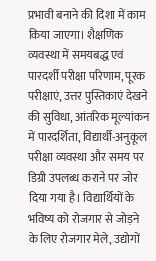प्रभावी बनाने की दिशा में काम किया जाएगा। शैक्षणिक व्यवस्था में समयबद्ध एवं पारदर्शी परीक्षा परिणाम, पूरक परीक्षाएं, उत्तर पुस्तिकाएं देखने की सुविधा, आंतरिक मूल्यांकन में पारदर्शिता, विद्यार्थी-अनुकूल परीक्षा व्यवस्था और समय पर डिग्री उपलब्ध कराने पर जोर दिया गया है। विद्यार्थियों के भविष्य को रोजगार से जोड़ने के लिए रोजगार मेले, उद्योगों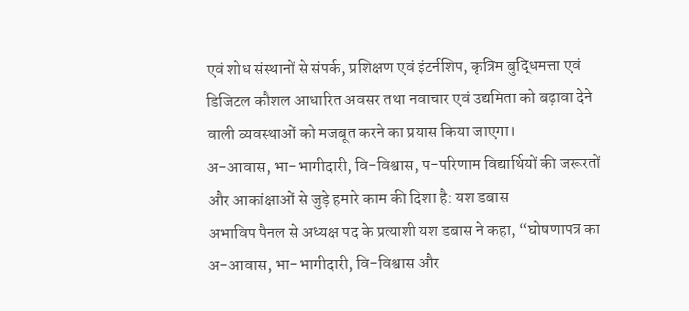एवं शोध संस्थानों से संपर्क, प्रशिक्षण एवं इंटर्नशिप, कृत्रिम बुद्धिमत्ता एवं डिजिटल कौशल आधारित अवसर तथा नवाचार एवं उद्यमिता को बढ़ावा देने वाली व्यवस्थाओं को मजबूत करने का प्रयास किया जाएगा।
अ-आवास, भा-भागीदारी, वि-विश्वास, प-परिणाम विद्यार्थियों की जरूरतों और आकांक्षाओं से जुड़े हमारे काम की दिशा है: यश डबास
अभाविप पैनल से अध्यक्ष पद के प्रत्याशी यश डबास ने कहा, “घोषणापत्र का अ-आवास, भा-भागीदारी, वि-विश्वास और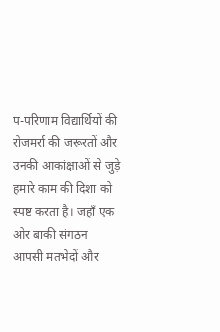प-परिणाम विद्यार्थियों की रोजमर्रा की जरूरतों और उनकी आकांक्षाओं से जुड़े हमारे काम की दिशा को स्पष्ट करता है। जहाँ एक ओर बाकी संगठन आपसी मतभेदों और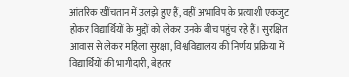आंतरिक खींचतान में उलझे हुए हैं, वहीं अभाविप के प्रत्याशी एकजुट होकर विद्यार्थियों के मुद्दों को लेकर उनके बीच पहुंच रहे हैं। सुरक्षित आवास से लेकर महिला सुरक्षा, विश्वविद्यालय की निर्णय प्रक्रिया में विद्यार्थियों की भागीदारी, बेहतर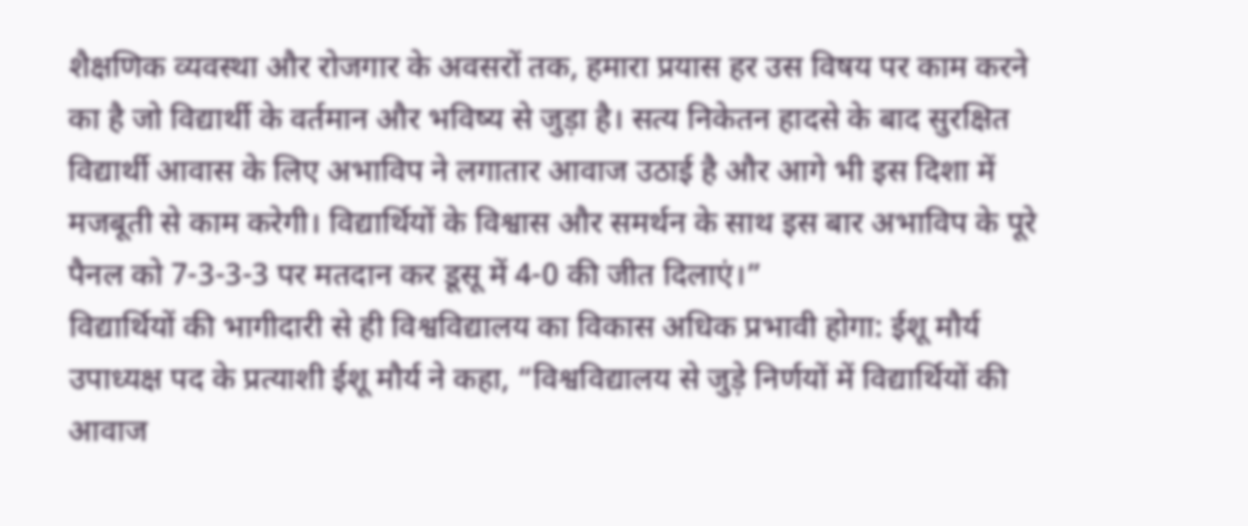शैक्षणिक व्यवस्था और रोजगार के अवसरों तक, हमारा प्रयास हर उस विषय पर काम करने का है जो विद्यार्थी के वर्तमान और भविष्य से जुड़ा है। सत्य निकेतन हादसे के बाद सुरक्षित विद्यार्थी आवास के लिए अभाविप ने लगातार आवाज उठाई है और आगे भी इस दिशा में मजबूती से काम करेगी। विद्यार्थियों के विश्वास और समर्थन के साथ इस बार अभाविप के पूरे पैनल को 7-3-3-3 पर मतदान कर डूसू में 4-0 की जीत दिलाएं।”
विद्यार्थियों की भागीदारी से ही विश्वविद्यालय का विकास अधिक प्रभावी होगा: ईशू मौर्य
उपाध्यक्ष पद के प्रत्याशी ईशू मौर्य ने कहा, “विश्वविद्यालय से जुड़े निर्णयों में विद्यार्थियों की आवाज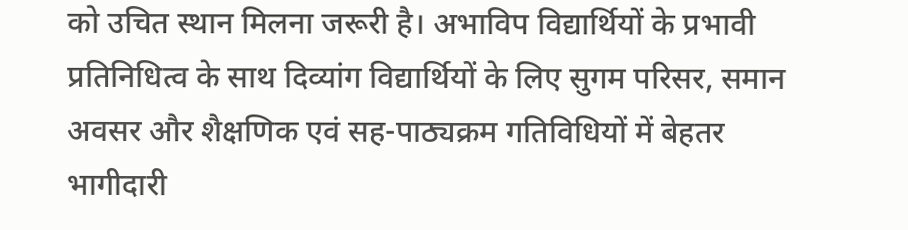को उचित स्थान मिलना जरूरी है। अभाविप विद्यार्थियों के प्रभावी प्रतिनिधित्व के साथ दिव्यांग विद्यार्थियों के लिए सुगम परिसर, समान अवसर और शैक्षणिक एवं सह-पाठ्यक्रम गतिविधियों में बेहतर भागीदारी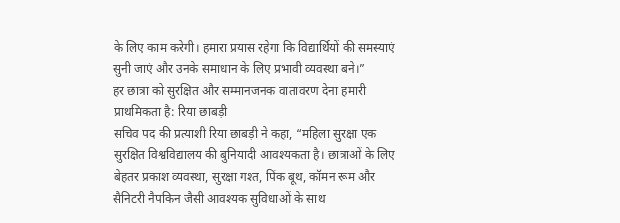के लिए काम करेगी। हमारा प्रयास रहेगा कि विद्यार्थियों की समस्याएं सुनी जाएं और उनके समाधान के लिए प्रभावी व्यवस्था बने।”
हर छात्रा को सुरक्षित और सम्मानजनक वातावरण देना हमारी प्राथमिकता है: रिया छाबड़ी
सचिव पद की प्रत्याशी रिया छाबड़ी ने कहा, “महिला सुरक्षा एक सुरक्षित विश्वविद्यालय की बुनियादी आवश्यकता है। छात्राओं के लिए बेहतर प्रकाश व्यवस्था, सुरक्षा गश्त, पिंक बूथ, कॉमन रूम और सैनिटरी नैपकिन जैसी आवश्यक सुविधाओं के साथ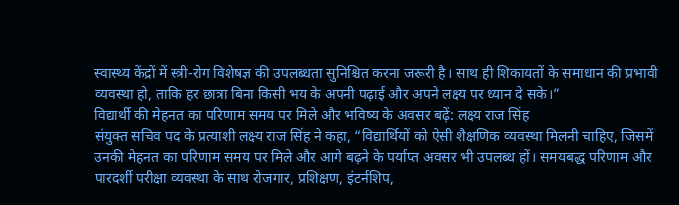स्वास्थ्य केंद्रों में स्त्री-रोग विशेषज्ञ की उपलब्धता सुनिश्चित करना जरूरी है। साथ ही शिकायतों के समाधान की प्रभावी व्यवस्था हो, ताकि हर छात्रा बिना किसी भय के अपनी पढ़ाई और अपने लक्ष्य पर ध्यान दे सके।”
विद्यार्थी की मेहनत का परिणाम समय पर मिले और भविष्य के अवसर बढ़ें: लक्ष्य राज सिंह
संयुक्त सचिव पद के प्रत्याशी लक्ष्य राज सिंह ने कहा, “विद्यार्थियों को ऐसी शैक्षणिक व्यवस्था मिलनी चाहिए, जिसमें उनकी मेहनत का परिणाम समय पर मिले और आगे बढ़ने के पर्याप्त अवसर भी उपलब्ध हों। समयबद्ध परिणाम और पारदर्शी परीक्षा व्यवस्था के साथ रोजगार, प्रशिक्षण, इंटर्नशिप,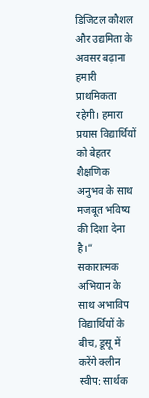डिजिटल कौशल और उद्यमिता के अवसर बढ़ाना हमारी प्राथमिकता रहेगी। हमारा प्रयास विद्यार्थियों को बेहतर शैक्षणिक अनुभव के साथ मजबूत भविष्य की दिशा देना है।”
सकारात्मक अभियान के साथ अभाविप विद्यार्थियों के बीच, डूसू में करेंगे क्लीन स्वीप: सार्थक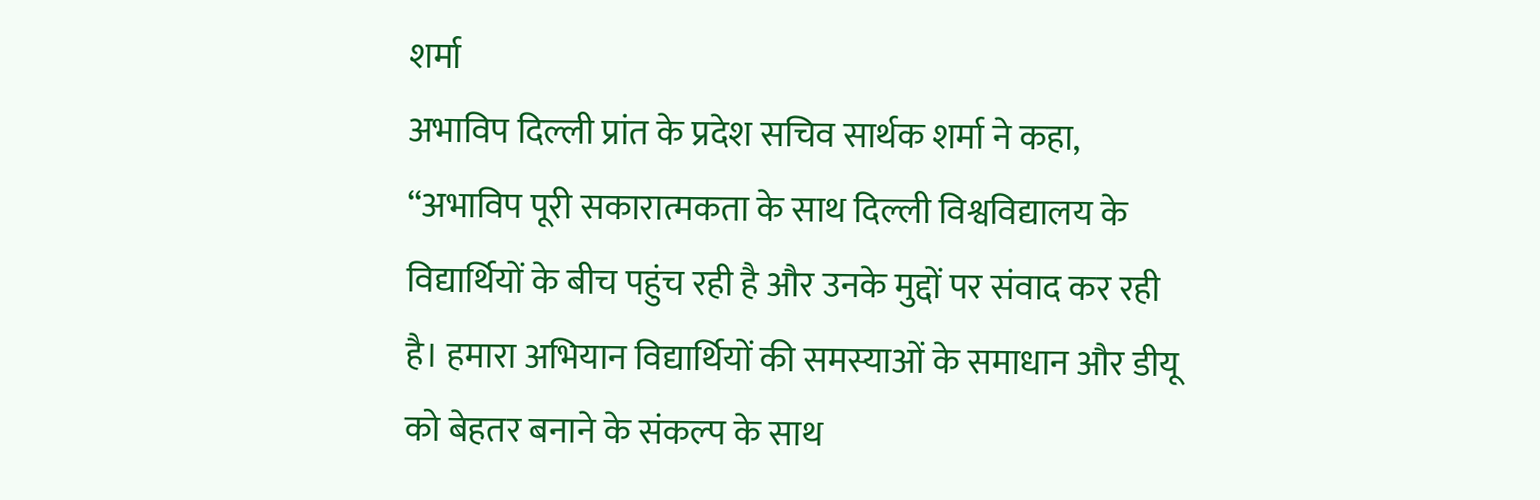शर्मा
अभाविप दिल्ली प्रांत के प्रदेश सचिव सार्थक शर्मा ने कहा, “अभाविप पूरी सकारात्मकता के साथ दिल्ली विश्वविद्यालय के विद्यार्थियों के बीच पहुंच रही है और उनके मुद्दों पर संवाद कर रही है। हमारा अभियान विद्यार्थियों की समस्याओं के समाधान और डीयू को बेहतर बनाने के संकल्प के साथ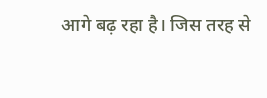आगे बढ़ रहा है। जिस तरह से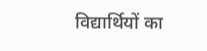विद्यार्थियों का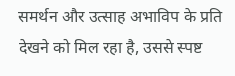समर्थन और उत्साह अभाविप के प्रति देखने को मिल रहा है, उससे स्पष्ट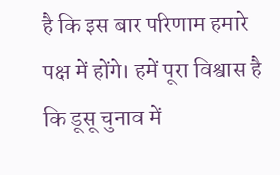है कि इस बार परिणाम हमारे पक्ष में होंगे। हमें पूरा विश्वास है कि डूसू चुनाव में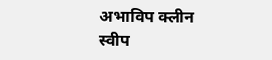अभाविप क्लीन स्वीप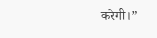करेगी।”